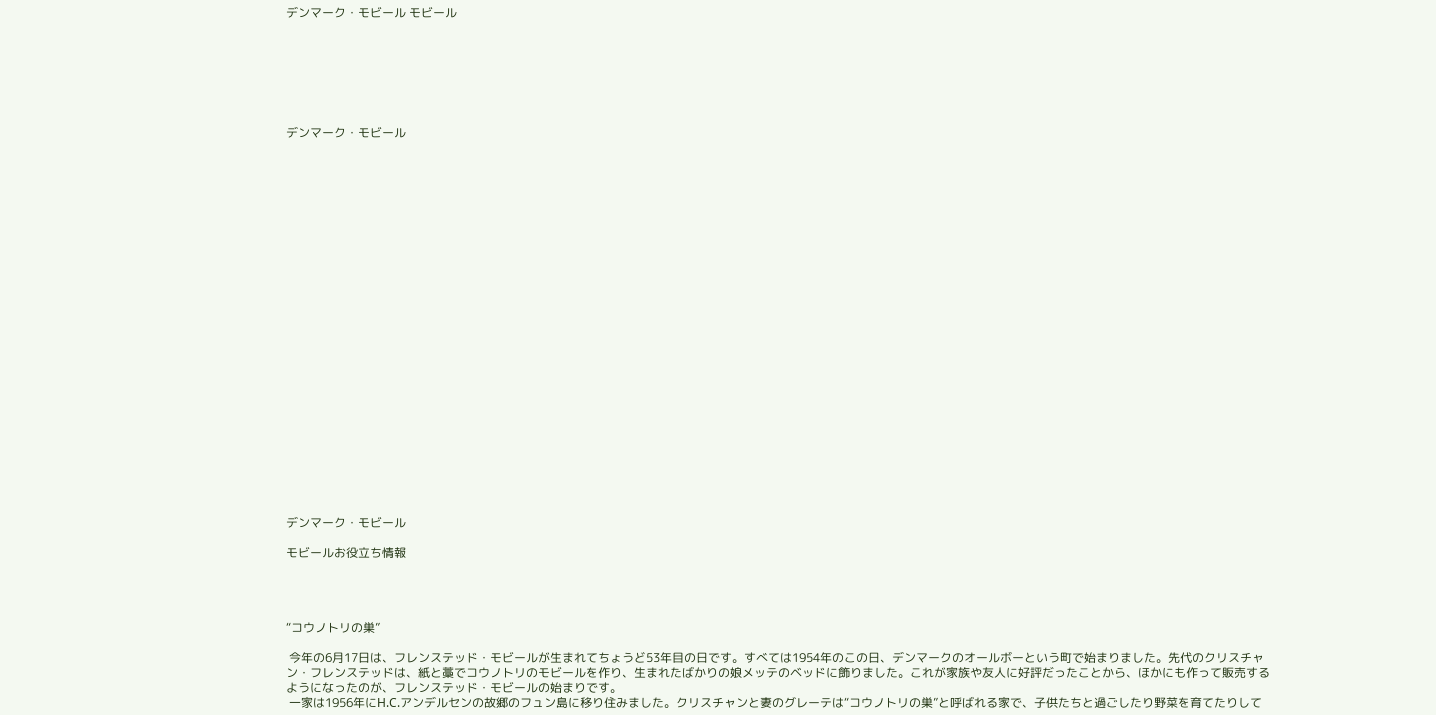デンマーク・モビール モビール







デンマーク・モビール

























デンマーク・モビール

モビールお役立ち情報




“コウノトリの巣”

 今年の6月17日は、フレンステッド・モビールが生まれてちょうど53年目の日です。すべては1954年のこの日、デンマークのオールボーという町で始まりました。先代のクリスチャン・フレンステッドは、紙と藁でコウノトリのモビールを作り、生まれたばかりの娘メッテのベッドに飾りました。これが家族や友人に好評だったことから、ほかにも作って販売するようになったのが、フレンステッド・モビールの始まりです。
 一家は1956年にH.C.アンデルセンの故郷のフュン島に移り住みました。クリスチャンと妻のグレーテは“コウノトリの巣”と呼ばれる家で、子供たちと過ごしたり野菜を育てたりして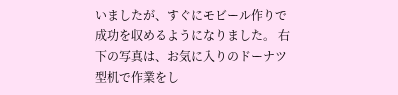いましたが、すぐにモビール作りで成功を収めるようになりました。 右下の写真は、お気に入りのドーナツ型机で作業をし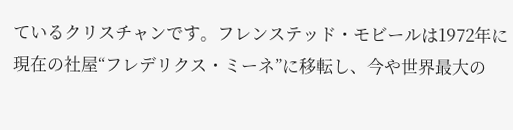ているクリスチャンです。フレンステッド・モビールは1972年に現在の社屋“フレデリクス・ミーネ”に移転し、今や世界最大の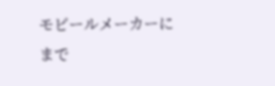モビールメーカーにまで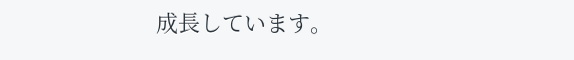成長しています。